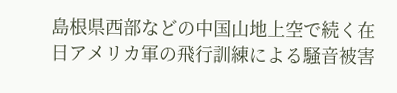島根県西部などの中国山地上空で続く在日アメリカ軍の飛行訓練による騒音被害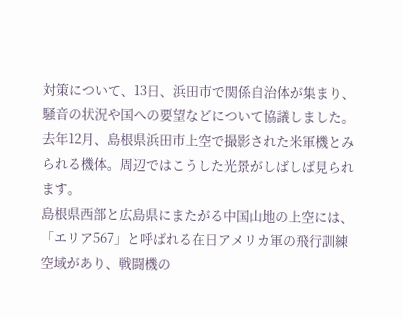対策について、13日、浜田市で関係自治体が集まり、騒音の状況や国への要望などについて協議しました。
去年12月、島根県浜田市上空で撮影された米軍機とみられる機体。周辺ではこうした光景がしばしば見られます。
島根県西部と広島県にまたがる中国山地の上空には、「エリア567」と呼ばれる在日アメリカ軍の飛行訓練空域があり、戦闘機の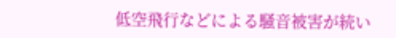低空飛行などによる騒音被害が続い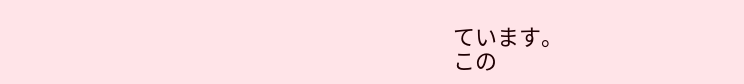ています。
この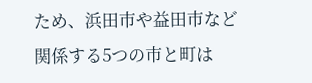ため、浜田市や益田市など関係する5つの市と町は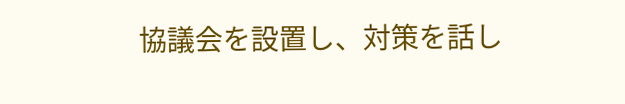協議会を設置し、対策を話し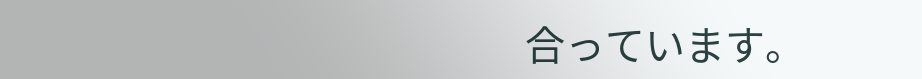合っています。